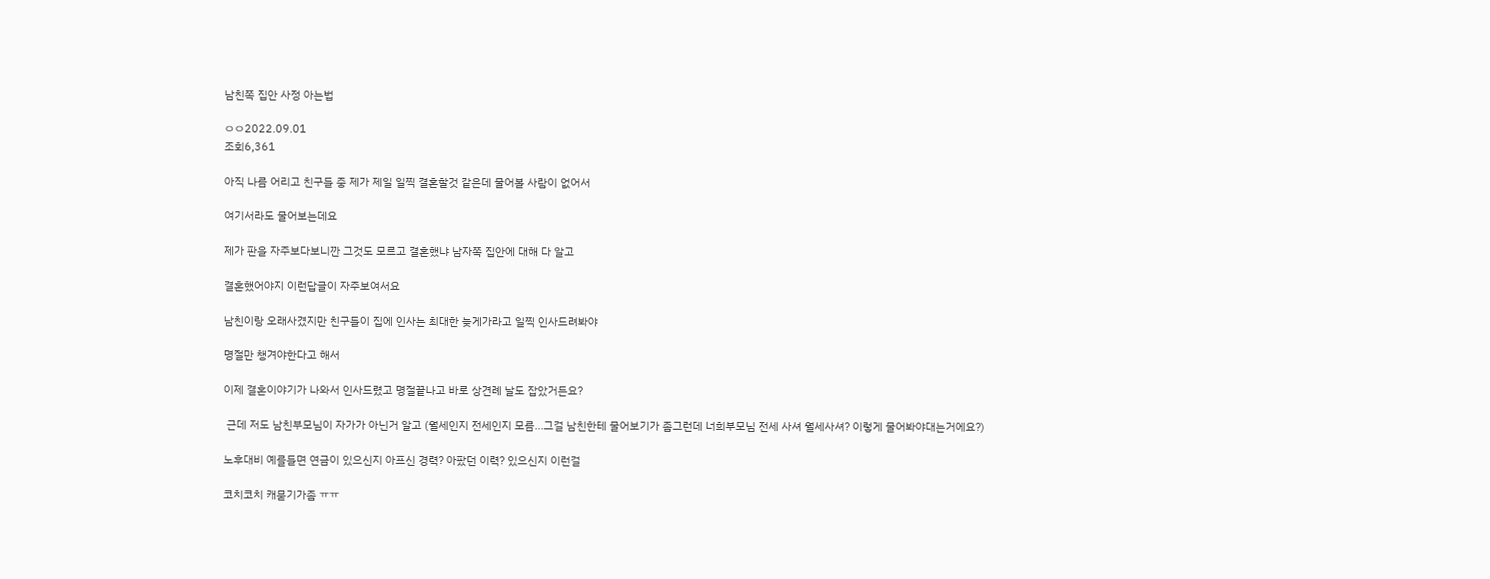남친쪽 집안 사정 아는법

ㅇㅇ2022.09.01
조회6,361

아직 나름 어리고 친구들 중 제가 제일 일찍 결혼할것 같은데 물어볼 사람이 없어서

여기서라도 물어보는데요

제가 판을 자주보다보니깐 그것도 모르고 결혼했냐 남자쪽 집안에 대해 다 알고

결혼했어야지 이런답글이 자주보여서요

남친이랑 오래사겼지만 친구들이 집에 인사는 최대한 늦게가라고 일찍 인사드려봐야

명절만 챙겨야한다고 해서

이제 결혼이야기가 나와서 인사드렸고 명절끝나고 바로 상견례 날도 잡았거든요?

 근데 저도 남친부모님이 자가가 아닌거 알고 (월세인지 전세인지 모름...그걸 남친한테 물어보기가 좀그런데 너희부모님 전세 사셔 월세사셔? 이렇게 물어봐야대는거에요?)

노후대비 예를들면 연금이 있으신지 아프신 경력? 아팠던 이력? 있으신지 이런걸

코치코치 캐묻기가좀 ㅠㅠ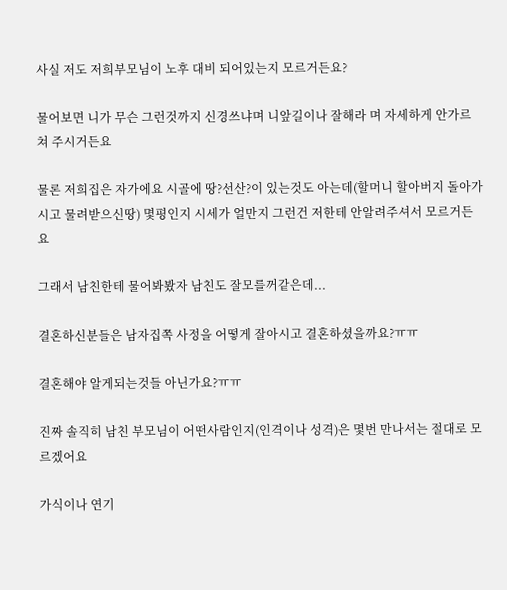사실 저도 저희부모님이 노후 대비 되어있는지 모르거든요?

물어보면 니가 무슨 그런것까지 신경쓰냐며 니앞길이나 잘해라 며 자세하게 안가르쳐 주시거든요

물론 저희집은 자가에요 시골에 땅?선산?이 있는것도 아는데(할머니 할아버지 돌아가시고 물려받으신땅) 몇평인지 시세가 얼만지 그런건 저한테 안알려주셔서 모르거든요

그래서 남친한테 물어봐봤자 남친도 잘모를꺼같은데...

결혼하신분들은 남자집쪽 사정을 어떻게 잘아시고 결혼하셨을까요?ㅠㅠ

결혼해야 알게되는것들 아닌가요?ㅠㅠ

진짜 솔직히 남친 부모님이 어떤사람인지(인격이나 성격)은 몇번 만나서는 절대로 모르겠어요

가식이나 연기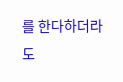를 한다하더라도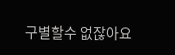구별할수 없잖아요